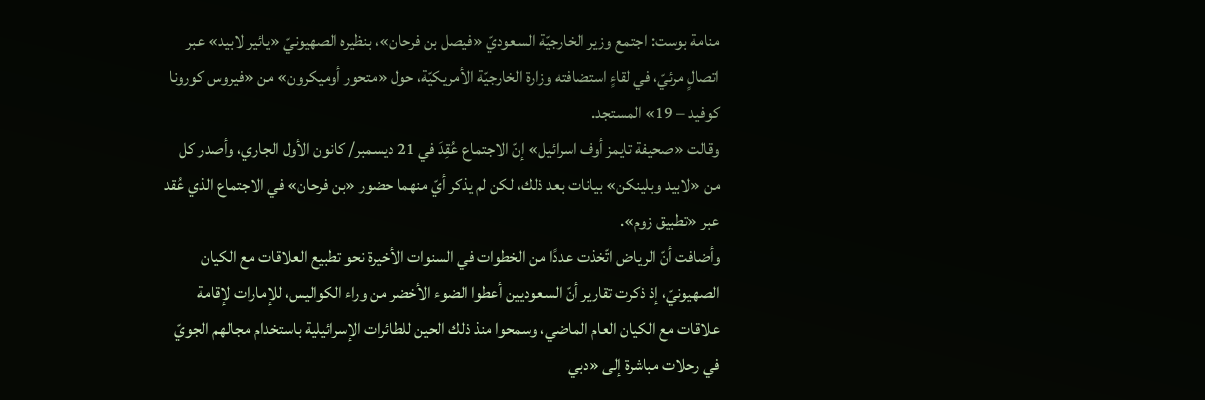منامة بوست: اجتمع وزير الخارجيّة السعوديّ «فيصل بن فرحان»، بنظيره الصهيونيّ «يائير لابيد» عبر اتصالٍ مرئيّ، في لقاءٍ استضافته وزارة الخارجيّة الأمريكيّة، حول «متحور أوميكرون» من «فيروس كورونا كوفيد – 19» المستجد.
وقالت «صحيفة تايمز أوف اسرائيل» إنّ الاجتماع عُقِدَ في 21 ديسمبر/ كانون الأول الجاري، وأصدر كل من «لابيد وبلينكن» بيانات بعد ذلك، لكن لم يذكر أيّ منهما حضور «بن فرحان» في الاجتماع الذي عُقد عبر «تطبيق زوم».
وأضافت أنّ الرياض اتّخذت عددًا من الخطوات في السنوات الأخيرة نحو تطبيع العلاقات مع الكيان الصهيونيّ، إذ ذكرت تقارير أنّ السعوديين أعطوا الضوء الأخضر من وراء الكواليس، للإمارات لإقامة علاقات مع الكيان العام الماضي، وسمحوا منذ ذلك الحين للطائرات الإسرائيلية باستخدام مجالهم الجويّ في رحلات مباشرة إلى «دبي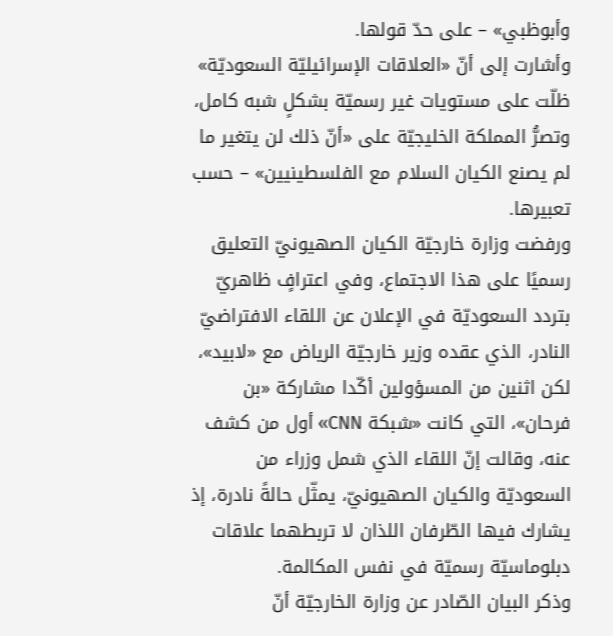وأبوظبي» – على حدّ قولها.
وأشارت إلى أنّ «العلاقات الإسرائيليّة السعوديّة» ظلّت على مستويات غير رسميّة بشكلٍ شبه كامل، وتصرُّ المملكة الخليجيّة على «أنّ ذلك لن يتغير ما لم يصنع الكيان السلام مع الفلسطينيين» – حسب تعبيرها.
ورفضت وزارة خارجيّة الكيان الصهيونيّ التعليق رسميًا على هذا الاجتماع، وفي اعترافٍ ظاهريّ بتردد السعوديّة في الإعلان عن اللقاء الافتراضيّ النادر، الذي عقده وزير خارجيّة الرياض مع «لابيد»، لكن اثنين من المسؤولين أكّدا مشاركة «بن فرحان»، التي كانت «شبكة CNN» أول من كشف عنه، وقالت إنّ اللقاء الذي شمل وزراء من السعوديّة والكيان الصهيونيّ، يمثّل حالةً نادرة، إذ يشارك فيها الطّرفان اللذان لا تربطهما علاقات دبلوماسيّة رسميّة في نفس المكالمة.
وذكر البيان الصّادر عن وزارة الخارجيّة أنّ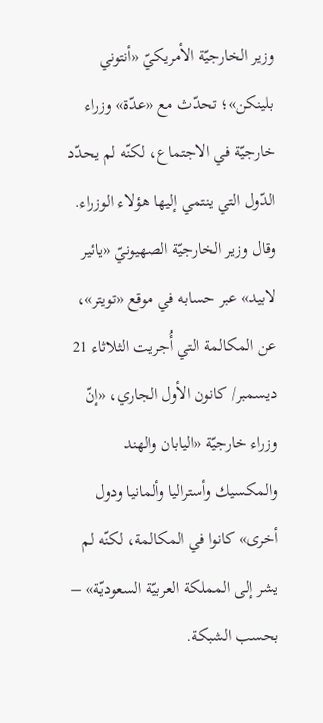وزير الخارجيّة الأمريكيّ «أنتوني بلينكن»؛ تحدّث مع «عدّة» وزراء خارجيّة في الاجتماع، لكنّه لم يحدّد الدّول التي ينتمي إليها هؤلاء الوزراء.
وقال وزير الخارجيّة الصهيونيّ «يائير لابيد» عبر حسابه في موقع «تويتر»، عن المكالمة التي أُجريت الثلاثاء 21 ديسمبر/ كانون الأول الجاري، «إنّ وزراء خارجيّة «اليابان والهند والمكسيك وأستراليا وألمانيا ودول أخرى» كانوا في المكالمة، لكنّه لم يشر إلى المملكة العربيّة السعوديّة» – بحسب الشبكة.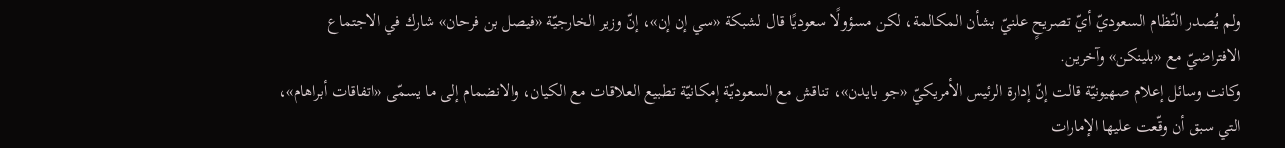ولم يُصدر النّظام السعوديّ أيّ تصريحٍ علنيّ بشأن المكالمة، لكن مسؤولًا سعوديًا قال لشبكة «سي إن إن»، إنّ وزير الخارجيّة «فيصل بن فرحان» شارك في الاجتماع الافتراضيّ مع «بلينكن» وآخرين.
وكانت وسائل إعلام صهيونيّة قالت إنّ إدارة الرئيس الأمريكيّ «جو بايدن»، تناقش مع السعوديّة إمكانيّة تطبيع العلاقات مع الكيان، والانضمام إلى ما يسمّى «اتفاقات أبراهام»، التي سبق أن وقّعت عليها الإمارات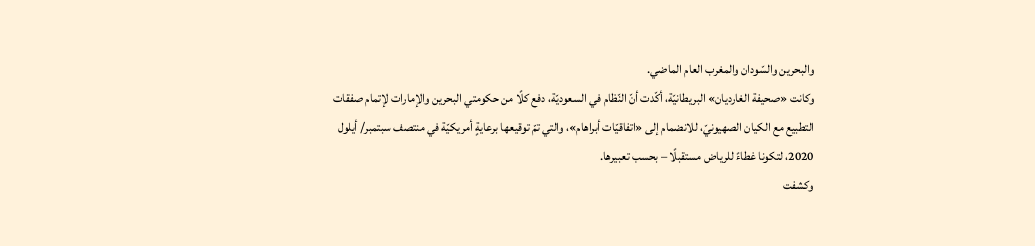والبحرين والسّودان والمغرب العام الماضي.
وكانت «صحيفة الغارديان» البريطانيّة، أكّدت أنّ النّظام في السعوديّة، دفع كلًا من حكومتي البحرين والإمارات لإتمام صفقات التطبيع مع الكيان الصهيونيّ، للانضمام إلى «اتفاقيّات أبراهام»، والتي تمّ توقيعها برعايةٍ أمريكيّة في منتصف سبتمبر/ أيلول 2020، لتكونا غطاءً للرياض مستقبلًا – بحسب تعبيرها.
وكشفت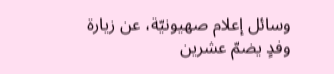وسائل إعلام صهيونيّة، عن زيارة وفدٍ يضمّ عشرين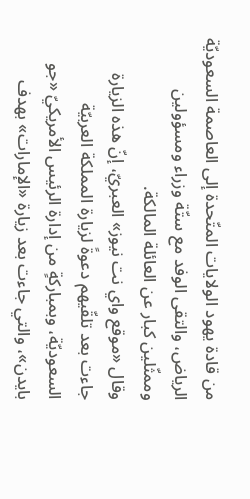من قادة يهود الولايات المتّحدة إلى العاصمة السعوديّة الرياض، والتقى الوفد مع ستّة وزراء ومسؤولين وممثّلين كبار عن العائلة المالكة.
وقال «موقع واي نت نيوز» العبريّ، إنّ هذه الزيارة جاءت بعد تلقّيهم دعوةً لزيارة المملكة العربيّة السعوديّة، وبمباركةٍ من إدارة الرئيس الأمريكيّ «جو بايدن»، والتي جاءت بعد زيارة «الإمارات» بهدف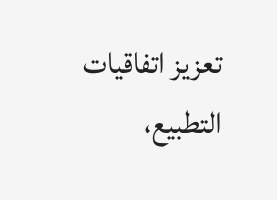تعزيز اتفاقيات التطبيع،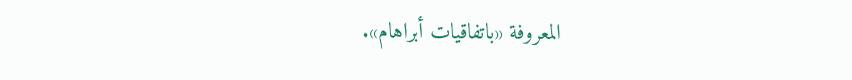المعروفة «باتفاقيات أبراهام».